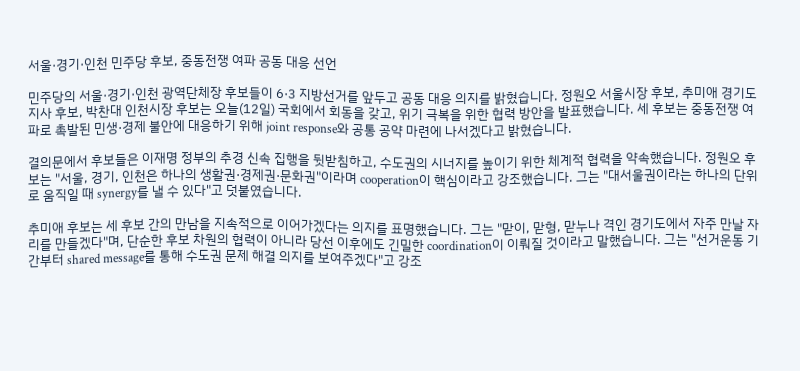서울·경기·인천 민주당 후보, 중동전쟁 여파 공동 대응 선언

민주당의 서울·경기·인천 광역단체장 후보들이 6·3 지방선거를 앞두고 공동 대응 의지를 밝혔습니다. 정원오 서울시장 후보, 추미애 경기도지사 후보, 박찬대 인천시장 후보는 오늘(12일) 국회에서 회동을 갖고, 위기 극복을 위한 협력 방안을 발표했습니다. 세 후보는 중동전쟁 여파로 촉발된 민생·경제 불안에 대응하기 위해 joint response와 공통 공약 마련에 나서겠다고 밝혔습니다.

결의문에서 후보들은 이재명 정부의 추경 신속 집행을 뒷받침하고, 수도권의 시너지를 높이기 위한 체계적 협력을 약속했습니다. 정원오 후보는 "서울, 경기, 인천은 하나의 생활권·경제권·문화권"이라며 cooperation이 핵심이라고 강조했습니다. 그는 "대서울권이라는 하나의 단위로 움직일 때 synergy를 낼 수 있다"고 덧붙였습니다.

추미애 후보는 세 후보 간의 만남을 지속적으로 이어가겠다는 의지를 표명했습니다. 그는 "맏이, 맏형, 맏누나 격인 경기도에서 자주 만날 자리를 만들겠다"며, 단순한 후보 차원의 협력이 아니라 당선 이후에도 긴밀한 coordination이 이뤄질 것이라고 말했습니다. 그는 "선거운동 기간부터 shared message를 통해 수도권 문제 해결 의지를 보여주겠다"고 강조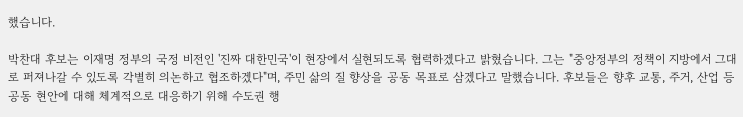했습니다.

박찬대 후보는 이재명 정부의 국정 비전인 '진짜 대한민국'이 현장에서 실현되도록 협력하겠다고 밝혔습니다. 그는 "중앙정부의 정책이 지방에서 그대로 퍼져나갈 수 있도록 각별히 의논하고 협조하겠다"며, 주민 삶의 질 향상을 공동 목표로 삼겠다고 말했습니다. 후보들은 향후 교통, 주거, 산업 등 공동 현안에 대해 체계적으로 대응하기 위해 수도권 행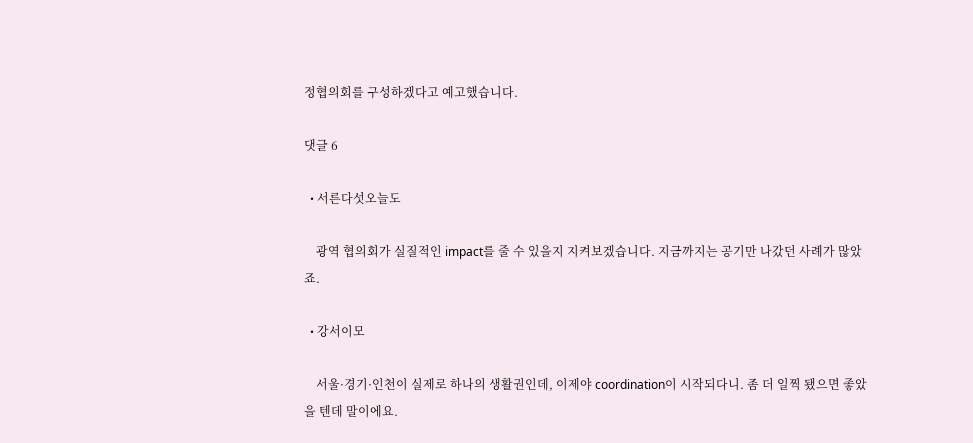정협의회를 구성하겠다고 예고했습니다.

댓글 6

  • 서른다섯오늘도

    광역 협의회가 실질적인 impact를 줄 수 있을지 지켜보겠습니다. 지금까지는 공기만 나갔던 사례가 많았죠.

  • 강서이모

    서울·경기·인천이 실제로 하나의 생활권인데, 이제야 coordination이 시작되다니. 좀 더 일찍 됐으면 좋았을 텐데 말이에요.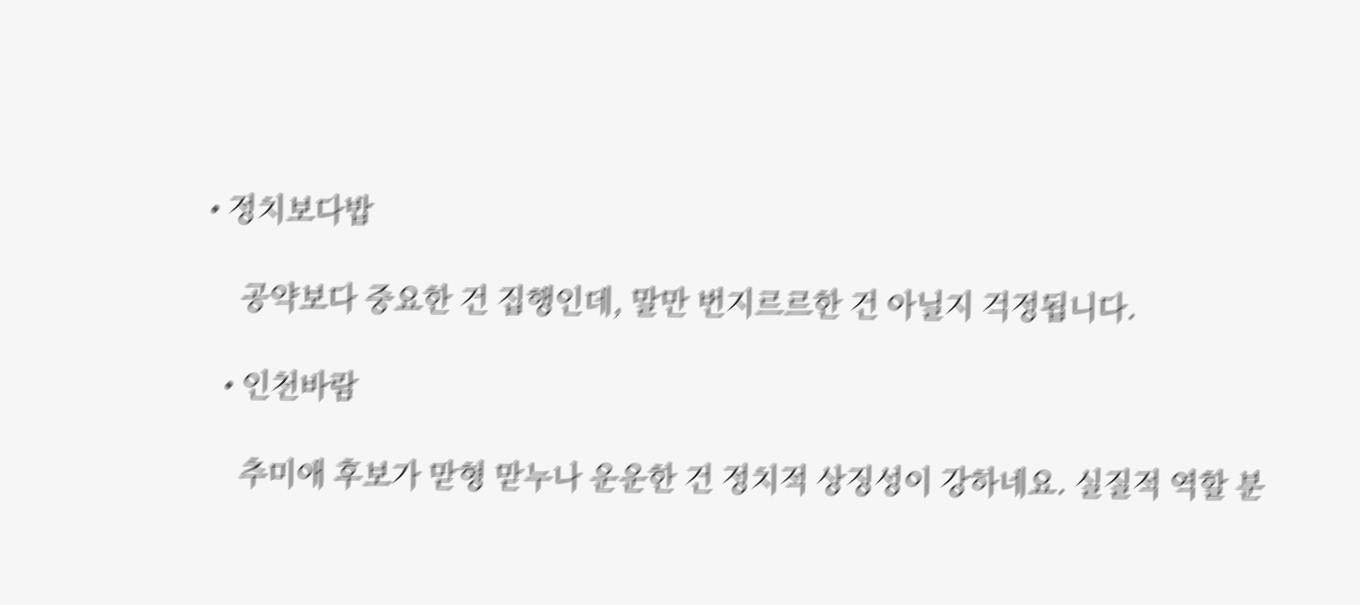• 정치보다밥

    공약보다 중요한 건 집행인데, 말만 번지르르한 건 아닐지 걱정됩니다.

  • 인천바람

    추미애 후보가 맏형 맏누나 운운한 건 정치적 상징성이 강하네요. 실질적 역할 분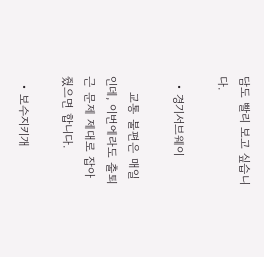담도 빨리 보고 싶습니다.

  • 경기서브웨이

    교통 불편은 매일인데, 이번에라도 출퇴근 문제 제대로 잡아줬으면 합니다.

  • 보수지키개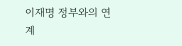이재명 정부와의 연계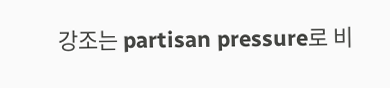강조는 partisan pressure로 비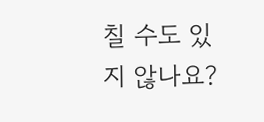칠 수도 있지 않나요?